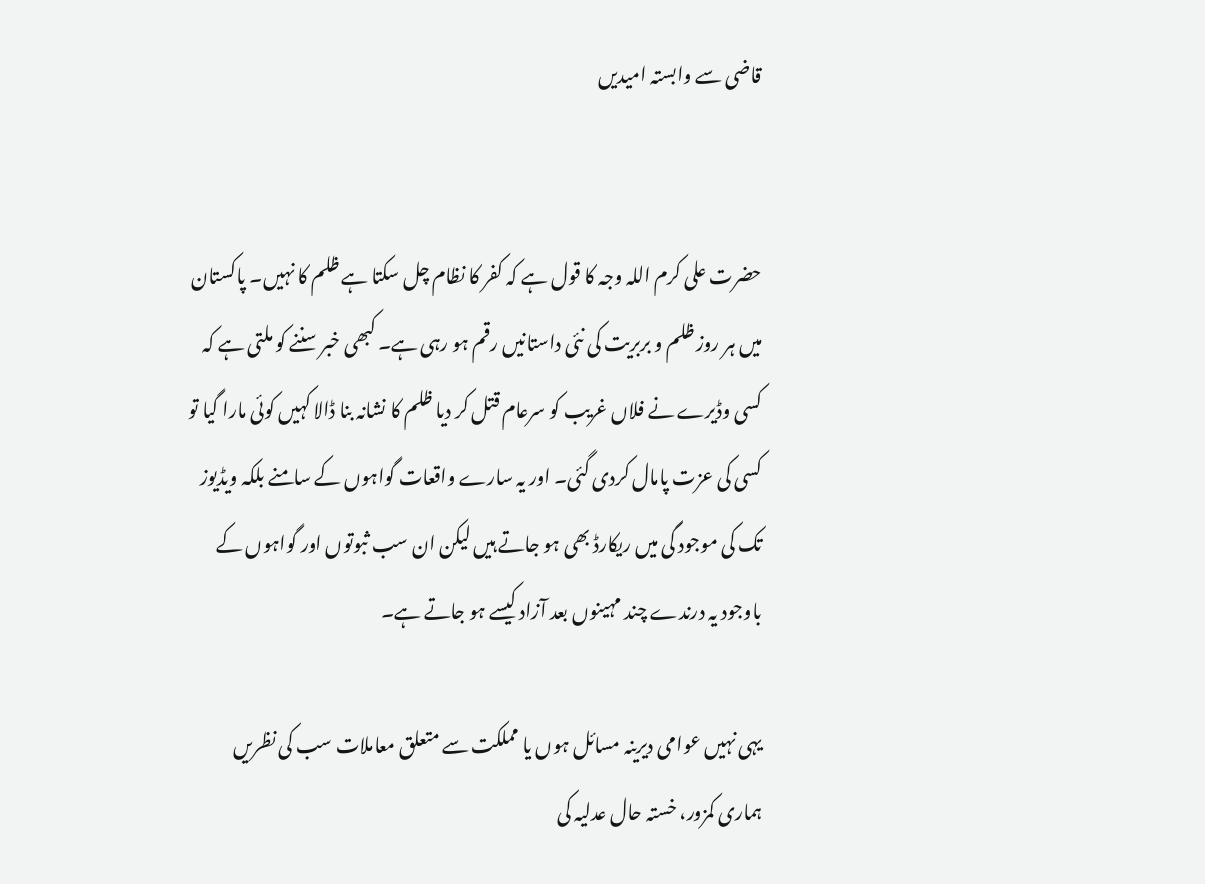قاضی سے وابستہ امیدیں


حضرت علی کرم اللہ وجہ کا قول ہے کہ کفر کا نظام چل سکتا ہے ظلم کا نہیں۔ پاکستان میں ہر روز ظلم و بربریت کی نئی داستانیں رقم ہو رہی ہے۔ کبھی خبر سننے کو ملتی ہے کہ کسی وڈیرے نے فلاں غریب کو سرعام قتل کر دیا ظلم کا نشانہ بنا ڈالا کہیں کوئی مارا گیا تو کسی کی عزت پامال کردی گئی۔ اور یہ سارے واقعات گواہوں کے سامنے بلکہ ویڈیوز تک کی موجود گی میں ریکارڈ بھی ہو جاتے ہیں لیکن ان سب ثبوتوں اور گواہوں کے باوجود یہ درندے چند مہینوں بعد آزاد کیسے ہو جاتے ہے۔

یہی نہیں عوامی دیرینہ مسائل ہوں یا مملکت سے متعلق معاملات سب کی نظریں ہماری کمزور، خستہ حال عدلیہ کی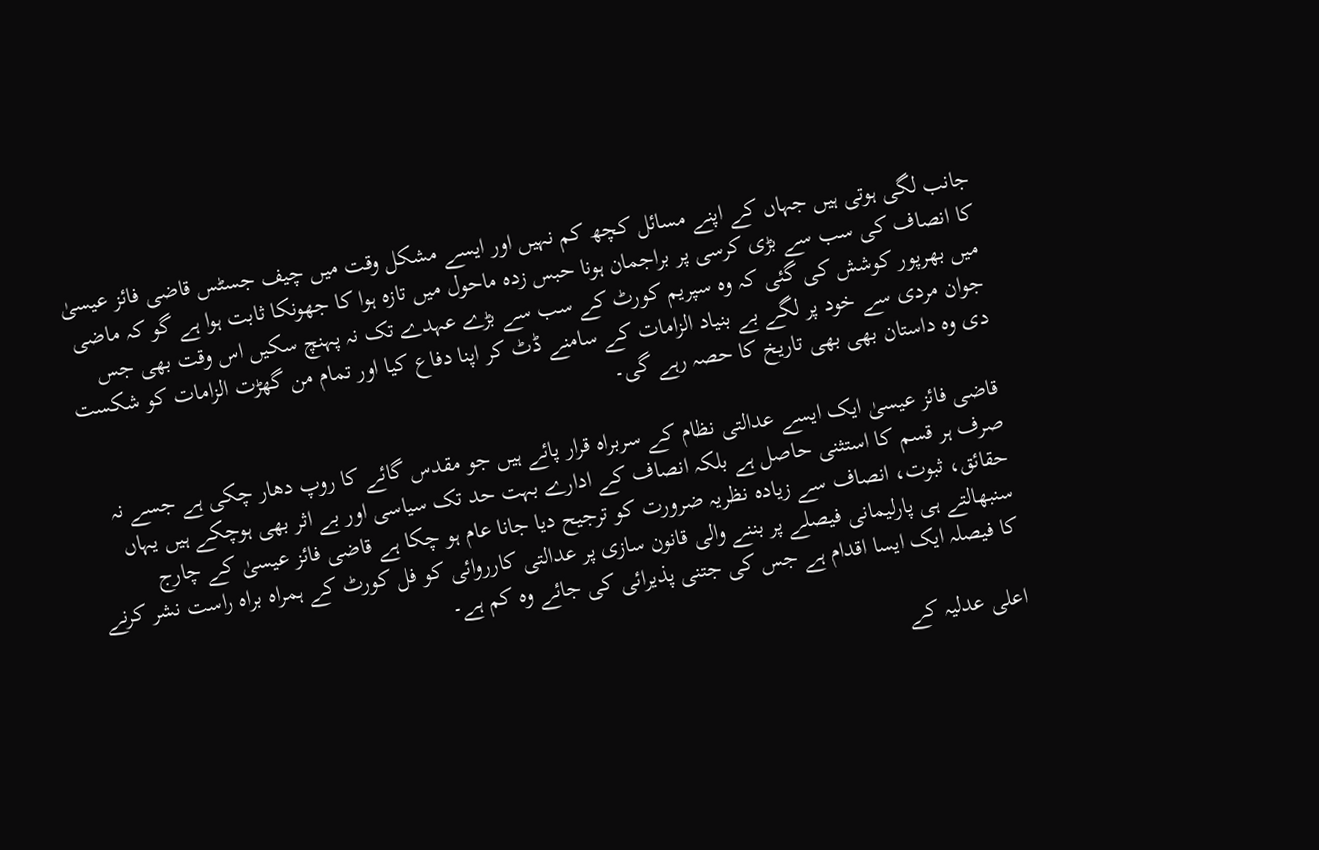جانب لگی ہوتی ہیں جہاں کے اپنے مسائل کچھ کم نہیں اور ایسے مشکل وقت میں چیف جسٹس قاضی فائز عیسیٰ کا انصاف کی سب سے بڑی کرسی پر براجمان ہونا حبس زدہ ماحول میں تازہ ہوا کا جھونکا ثابت ہوا ہے گو کہ ماضی میں بھرپور کوشش کی گئی کہ وہ سپریم کورٹ کے سب سے بڑے عہدے تک نہ پہنچ سکیں اس وقت بھی جس جوان مردی سے خود پر لگے بے بنیاد الزامات کے سامنے ڈٹ کر اپنا دفاع کیا اور تمام من گھڑت الزامات کو شکست دی وہ داستان بھی بھی تاریخ کا حصہ رہے گی۔

قاضی فائز عیسیٰ ایک ایسے عدالتی نظام کے سربراہ قرار پائے ہیں جو مقدس گائے کا روپ دھار چکی ہے جسے نہ صرف ہر قسم کا استثنی حاصل ہے بلکہ انصاف کے ادارے بہت حد تک سیاسی اور بے اثر بھی ہوچکے ہیں یہاں حقائق، ثبوت، انصاف سے زیادہ نظریہ ضرورت کو ترجیح دیا جانا عام ہو چکا ہے قاضی فائز عیسیٰ کے چارج سنبھالتے ہی پارلیمانی فیصلے پر بننے والی قانون سازی پر عدالتی کارروائی کو فل کورٹ کے ہمراہ براہ راست نشر کرنے کا فیصلہ ایک ایسا اقدام ہے جس کی جتنی پذیرائی کی جائے وہ کم ہے۔

اعلی عدلیہ کے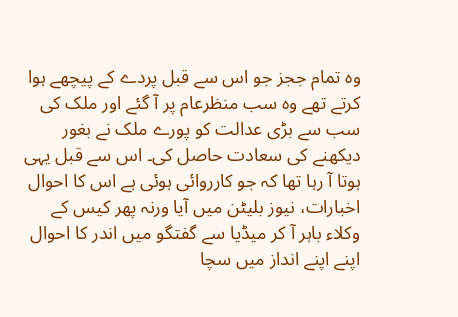وہ تمام ججز جو اس سے قبل پردے کے پیچھے ہوا کرتے تھے وہ سب منظرعام پر آ گئے اور ملک کی سب سے بڑی عدالت کو پورے ملک نے بغور دیکھنے کی سعادت حاصل کی۔ اس سے قبل یہی ہوتا آ رہا تھا کہ جو کارروائی ہوئی ہے اس کا احوال اخبارات، نیوز بلیٹن میں آیا ورنہ پھر کیس کے وکلاء باہر آ کر میڈیا سے گفتگو میں اندر کا احوال اپنے اپنے انداز میں سچا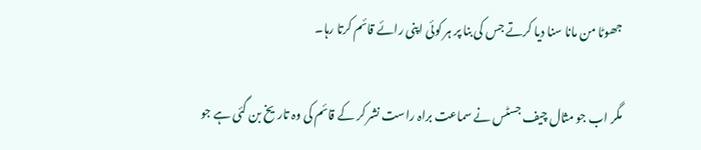جھوٹا من مانا سنا دیا کرتے جس کی بنا پر ہر کوئی اپنی رائے قائم کرتا رہا۔

مگر اب جو مثال چیف جسٹس نے سماعت براہ راست نشر کر کے قائم کی وہ تاریخ بن گئی ہے جو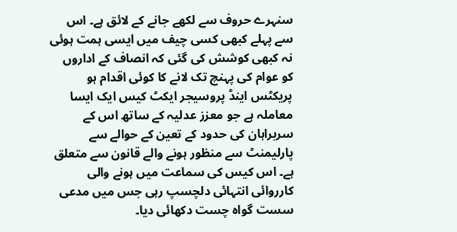سنہرے حروف سے لکھے جانے کے لائق ہے۔ اس سے پہلے کبھی کسی چیف میں ایسی ہمت ہوئی نہ کبھی کوشش کی گئی کہ انصاف کے اداروں کو عوام کی پہنچ تک لانے کا کوئی اقدام ہو پریکٹس اینڈ پروسیجر ایکٹ کیس ایک ایسا معاملہ ہے جو معزز عدلیہ کے ساتھ اس کے سربراہان کی حدود کے تعین کے حوالے سے پارلیمنٹ سے منظور ہونے والے قانون سے متعلق ہے۔ اس کیس کی سماعت میں ہونے والی کارروائی انتہائی دلچسپ رہی جس میں مدعی سست گواہ چست دکھائی دیا۔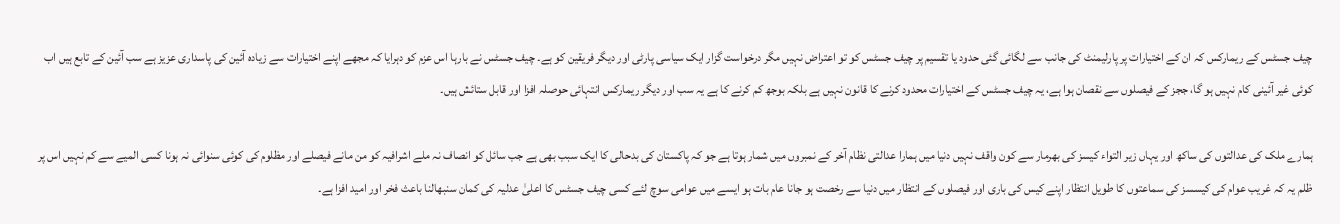چیف جسٹس کے ریمارکس کہ ان کے اختیارات پر پارلیمنٹ کی جانب سے لگائی گئی حدود یا تقسیم پر چیف جسٹس کو تو اعتراض نہیں مگر درخواست گزار ایک سیاسی پارٹی اور دیگر فریقین کو ہے۔ چیف جسٹس نے بارہا اس عزم کو دہرایا کہ مجھے اپنے اختیارات سے زیادہ آئین کی پاسداری عزیز ہے سب آئین کے تابع ہیں اب کوئی غیر آئینی کام نہیں ہو گا، ججز کے فیصلوں سے نقصان ہوا ہے، یہ چیف جسٹس کے اختیارات محدود کرنے کا قانون نہیں ہے بلکہ بوجھ کم کرنے کا ہے یہ سب اور دیگر ریمارکس انتہائی حوصلہ افزا اور قابل ستائش ہیں۔

ہمارے ملک کی عدالتوں کی ساکھ اور یہاں زیر التواء کیسز کی بھرمار سے کون واقف نہیں دنیا میں ہمارا عدالتی نظام آخر کے نمبروں میں شمار ہوتا ہے جو کہ پاکستان کی بدحالی کا ایک سبب بھی ہے جب سائل کو انصاف نہ ملے اشرافیہ کو من مانے فیصلے اور مظلوم کی کوئی سنوائی نہ ہونا کسی المیے سے کم نہیں اس پر ظلم یہ کہ غریب عوام کی کیسسز کی سماعتوں کا طویل انتظار اپنے کیس کی باری اور فیصلوں کے انتظار میں دنیا سے رخصت ہو جانا عام بات ہو ایسے میں عوامی سوچ لئے کسی چیف جسٹس کا اعلیٰ عدلیہ کی کمان سنبھالنا باعث فخر اور امید افزا ہے۔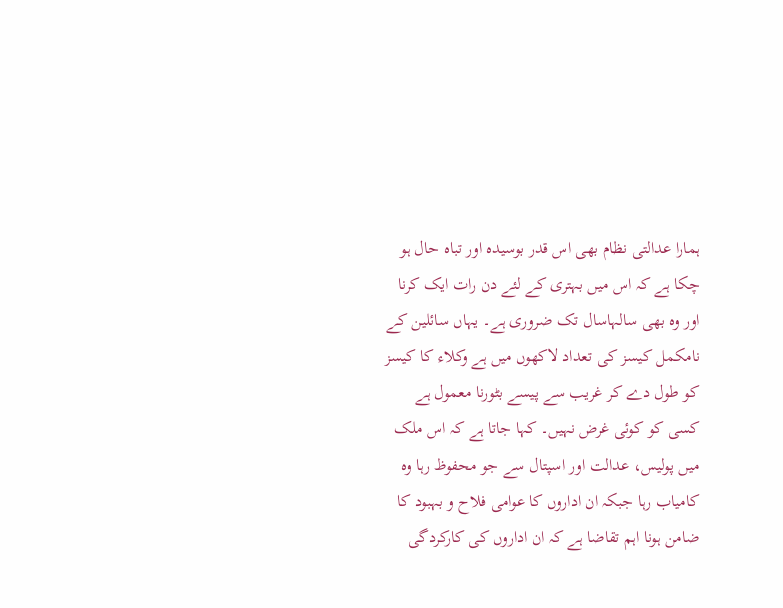ہمارا عدالتی نظام بھی اس قدر بوسیدہ اور تباہ حال ہو چکا ہے کہ اس میں بہتری کے لئے دن رات ایک کرنا اور وہ بھی سالہاسال تک ضروری ہے۔ یہاں سائلین کے نامکمل کیسز کی تعداد لاکھوں میں ہے وکلاء کا کیسز کو طول دے کر غریب سے پیسے بٹورنا معمول ہے کسی کو کوئی غرض نہیں۔ کہا جاتا ہے کہ اس ملک میں پولیس، عدالت اور اسپتال سے جو محفوظ رہا وہ کامیاب رہا جبکہ ان اداروں کا عوامی فلاح و بہبود کا ضامن ہونا اہم تقاضا ہے کہ ان اداروں کی کارکردگی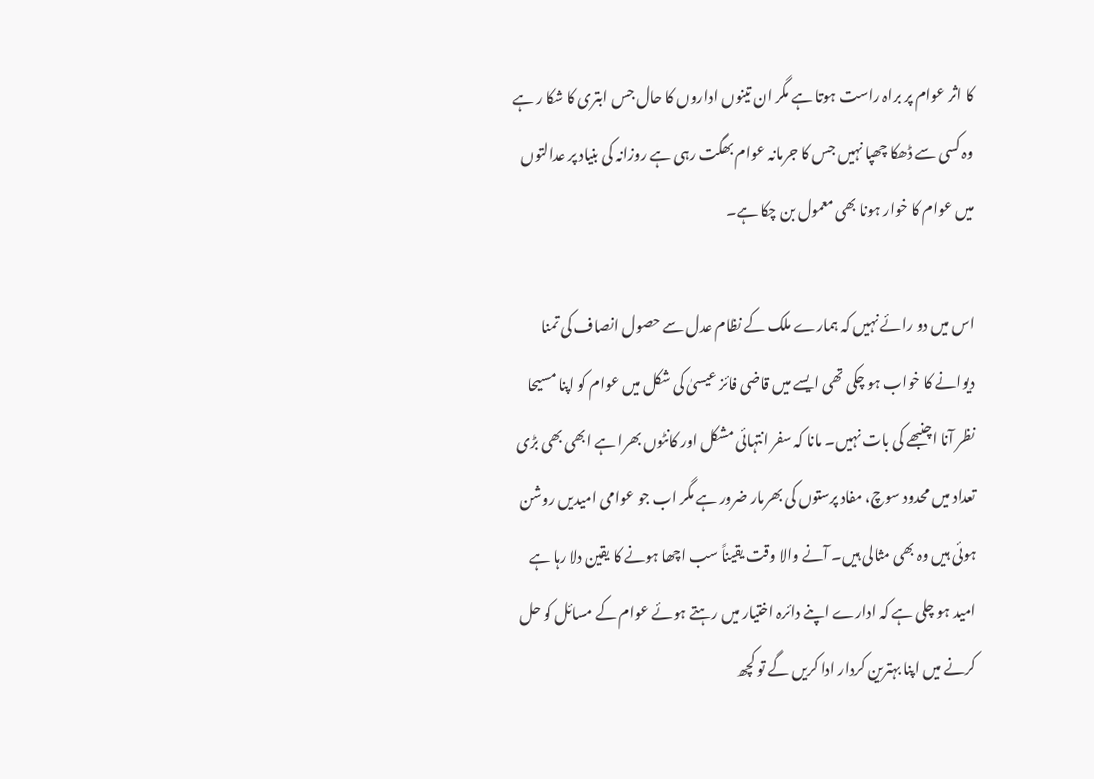کا اثر عوام پر براہ راست ہوتا ہے مگر ان تینوں اداروں کا حال جس ابتری کا شکا ر ہے وہ کسی سے ڈھکا چھپا نہیں جس کا جرمانہ عوام بھگت رہی ہے روزانہ کی بنیاد پر عدالتوں میں عوام کا خوار ہونا بھی معمول بن چکا ہے۔

اس میں دو رائے نہیں کہ ہمارے ملک کے نظام عدل سے حصول انصاف کی تمنا دیوانے کا خواب ہو چکی تھی ایسے میں قاضی فائز عیسیٰ کی شکل میں عوام کو اپنا مسیحا نظر آنا اچنبھے کی بات نہیں۔ مانا کہ سفر انتہائی مشکل اور کانٹوں بھرا ہے ابھی بھی بڑی تعداد میں محدود سوچ، مفاد پرستوں کی بھرمار ضرور ہے مگر اب جو عوامی امیدیں روشن ہوئی ہیں وہ بھی مثالی ہیں۔ آنے والا وقت یقیناً سب اچھا ہونے کا یقین دلا رہا ہے امید ہو چلی ہے کہ ادارے اپنے دائرہ اختیار میں رہتے ہوئے عوام کے مسائل کو حل کرنے میں اپنا بہترین کردار ادا کریں گے تو کچھ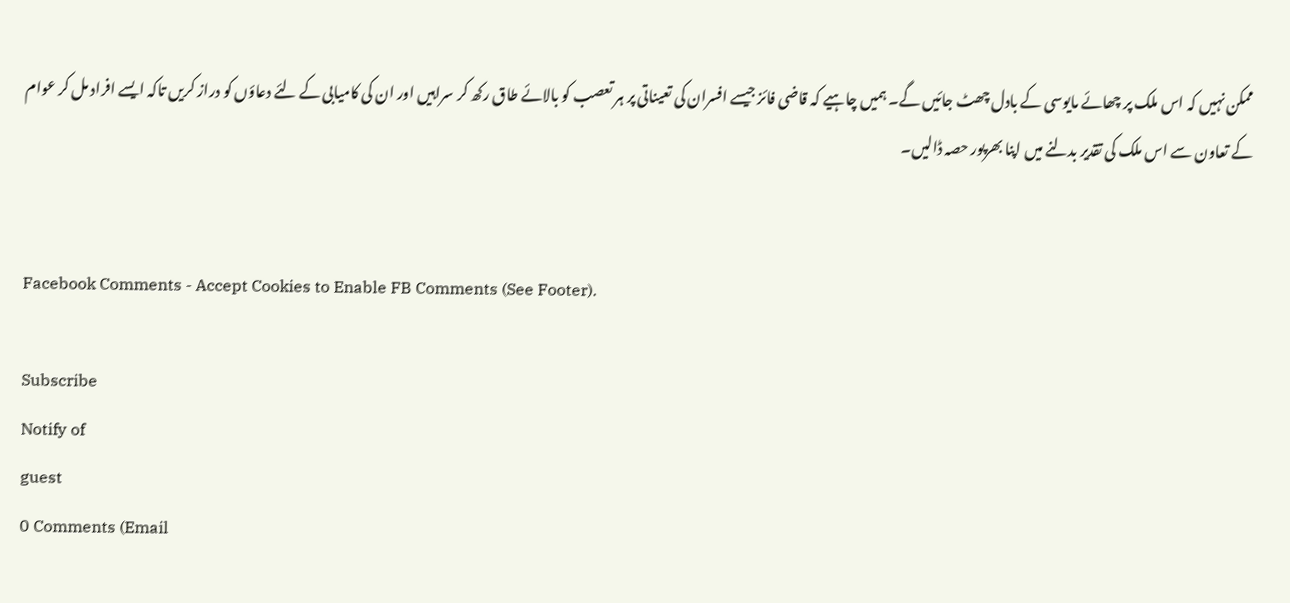ممکن نہیں کہ اس ملک پر چھائے مایوسی کے بادل چھٹ جائیں گے۔ ہمیں چاہیے کہ قاضی فائز جیسے افسران کی تعیناتی پر ہر تعصب کو بالائے طاق رکھ کر سراہیں اور ان کی کامیابی کے لئے دعاؤں کو دراز کریں تاکہ ایسے افراد مل کر عوام کے تعاون سے اس ملک کی تقدیر بدلنے میں اپنا بھرپور حصہ ڈالیں۔


Facebook Comments - Accept Cookies to Enable FB Comments (See Footer).

Subscribe
Notify of
guest
0 Comments (Email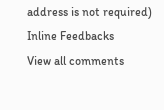address is not required)
Inline Feedbacks
View all comments